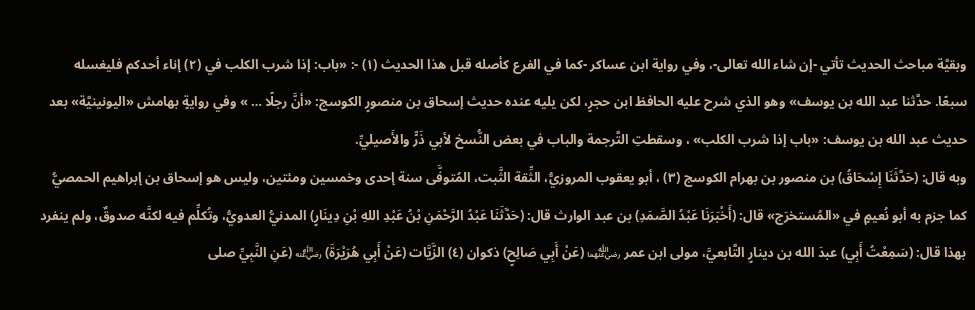وبقيَّة مباحث الحديث تأتي -إن شاء الله تعالى-، وفي رواية ابن عساكر -كما في الفرع كأصله قبل هذا الحديث (١) -: «باب: إذا شرب الكلب في (٢) إناء أحدكم فليغسله سبعًا. حدَّثنا عبد الله بن يوسف» وهو الذي شرح عليه الحافظ ابن حجرٍ، لكن يليه عنده حديث إسحاق بن منصورٍ الكوسج: «أنَّ رجلًا … » وفي روايةٍ بهامش «اليونينيَّة» بعد حديث عبد الله بن يوسف: «باب إذا شرب الكلب» ، وسقطتِ التَّرجمة والباب في بعض النُّسخ لأبي ذَرٍّ والأَصيليِّ.
وبه قال: (حَدَّثَنَا إِسْحَاقُ) بن منصور بن بهرام الكوسج (٣) ، أبو يعقوب المروزيُّ، الثِّقة الثَّبت، المُتوفَّى سنة إحدى وخمسين ومئتين، وليس هو إسحاق بن إبراهيم الحمصيُّ كما جزم به أبو نُعيمٍ في «المُستخرَج» قال: (أَخْبَرَنَا عَبْدُ الصَّمَدِ) بن عبد الوارث قال: (حَدَّثَنَا عَبْدُ الرَّحْمَنِ بْنُ عَبْدِ اللهِ بْنِ دِينَارٍ) المدنيُّ العدويُّ، وتُكلِّم فيه لكنَّه صدوقٌ، ولم ينفرد بهذا قال: (سَمِعْتُ أَبِي) عبدَ الله بن دينارٍ التَّابعيَّ، مولى ابن عمر ﵄ (عَنْ أَبِي صَالِحٍ) ذكوان (٤) الزَّيَّات (عَنْ أَبِي هُرَيْرَةَ) ﵁ (عَنِ النَّبِيِّ صلى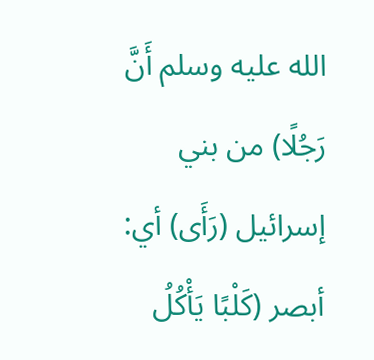الله عليه وسلم أَنَّ رَجُلًا) من بني إسرائيل (رَأَى) أي: أبصر (كَلْبًا يَأْكُلُ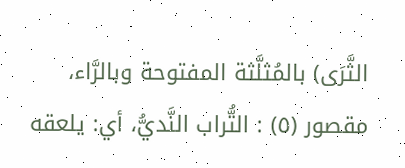الثَّرَى) بالمُثلَّثة المفتوحة وبالرَّاء، مقصور (٥) : التُّراب النَّديُّ، أي: يلعقه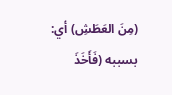(مِنَ العَطَشِ) أي: بسببه (فَأَخَذَ